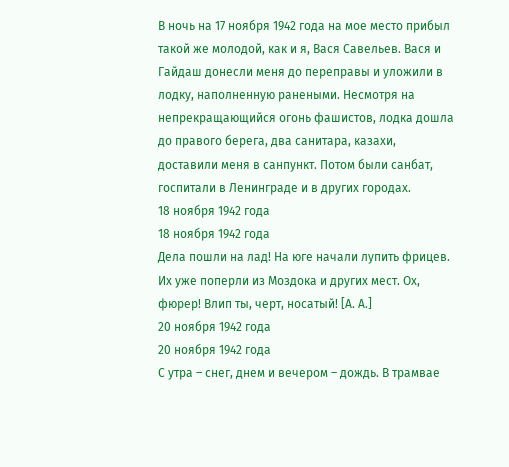В ночь на 17 ноября 1942 года на мое место прибыл такой же молодой, как и я, Вася Савельев. Вася и Гайдаш донесли меня до переправы и уложили в лодку, наполненную ранеными. Несмотря на непрекращающийся огонь фашистов, лодка дошла до правого берега, два санитара, казахи, доставили меня в санпункт. Потом были санбат, госпитали в Ленинграде и в других городах.
18 ноября 1942 года
18 ноября 1942 года
Дела пошли на лад! На юге начали лупить фрицев. Их уже поперли из Моздока и других мест. Ох, фюрер! Влип ты, черт, носатый! [А. А.]
20 ноября 1942 года
20 ноября 1942 года
С утра – снег, днем и вечером – дождь. В трамвае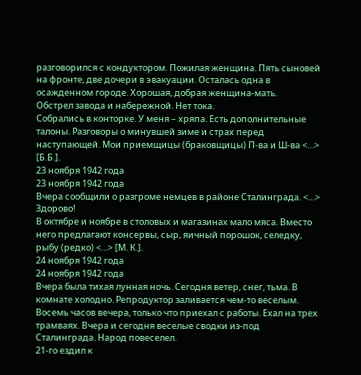разговорился с кондуктором. Пожилая женщина. Пять сыновей на фронте, две дочери в эвакуации. Осталась одна в осажденном городе. Хорошая, добрая женщина-мать.
Обстрел завода и набережной. Нет тока.
Собрались в конторке. У меня – хряпа. Есть дополнительные талоны. Разговоры о минувшей зиме и страх перед наступающей. Мои приемщицы (браковщицы) П-ва и Ш-ва <…> [Б.Б.].
23 ноября 1942 года
23 ноября 1942 года
Вчера сообщили о разгроме немцев в районе Сталинграда. <…> Здорово!
В октябре и ноябре в столовых и магазинах мало мяса. Вместо него предлагают консервы, сыр, яичный порошок, селедку, рыбу (редко) <…> [М. К.].
24 ноября 1942 года
24 ноября 1942 года
Вчера была тихая лунная ночь. Сегодня ветер, снег, тьма. В комнате холодно. Репродуктор заливается чем-то веселым. Восемь часов вечера, только что приехал с работы. Ехал на трех трамваях. Вчера и сегодня веселые сводки из-под Сталинграда. Народ повеселел.
21-го ездил к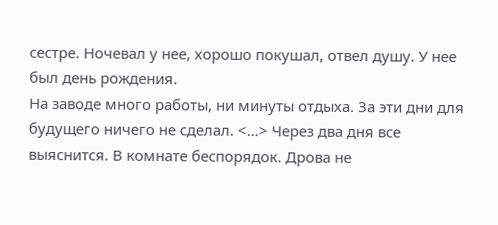сестре. Ночевал у нее, хорошо покушал, отвел душу. У нее был день рождения.
На заводе много работы, ни минуты отдыха. За эти дни для будущего ничего не сделал. <…> Через два дня все выяснится. В комнате беспорядок. Дрова не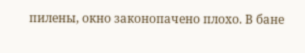пилены, окно законопачено плохо. В бане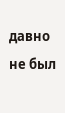давно не был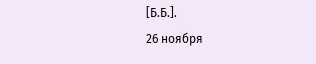[Б.Б.].
26 ноября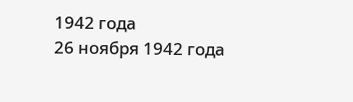1942 года
26 ноября 1942 года